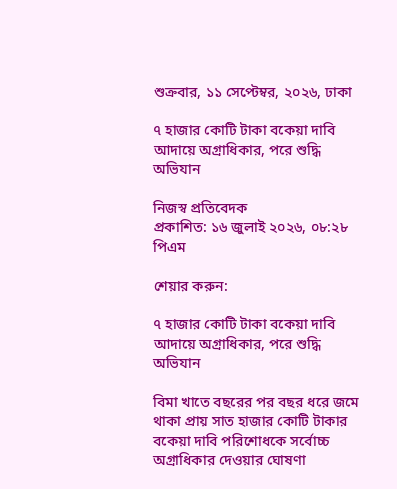শুক্রবার, ১১ সেপ্টেম্বর, ২০২৬, ঢাকা

৭ হাজার কোটি টাকা বকেয়া দাবি আদায়ে অগ্রাধিকার, পরে শুদ্ধি অভিযান

নিজস্ব প্রতিবেদক
প্রকাশিত: ১৬ জুলাই ২০২৬, ০৮:২৮ পিএম

শেয়ার করুন:

৭ হাজার কোটি টাকা বকেয়া দাবি আদায়ে অগ্রাধিকার, পরে শুদ্ধি অভিযান

বিমা খাতে বছরের পর বছর ধরে জমে থাকা প্রায় সাত হাজার কোটি টাকার বকেয়া দাবি পরিশোধকে সর্বোচ্চ অগ্রাধিকার দেওয়ার ঘোষণা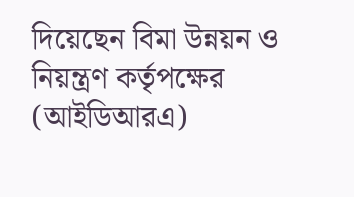দিয়েছেন বিমা উন্নয়ন ও নিয়ন্ত্রণ কর্তৃপক্ষের (আইডিআরএ)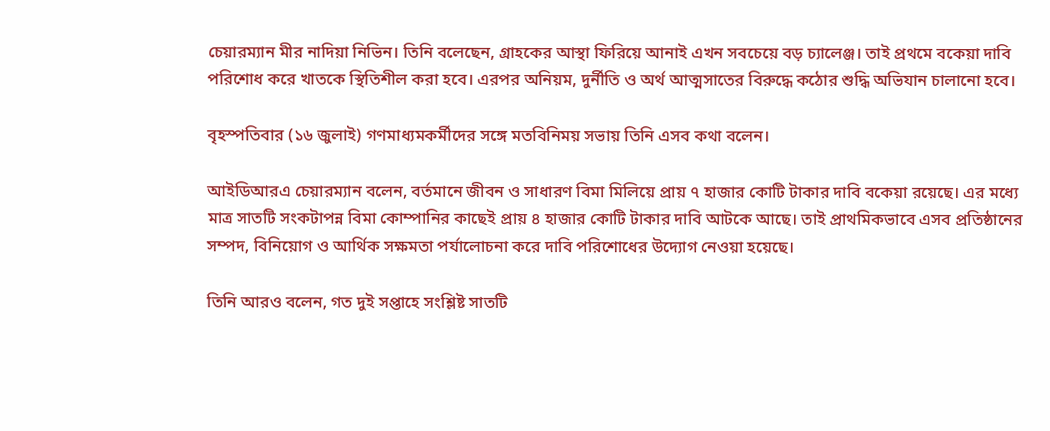চেয়ারম্যান মীর নাদিয়া নিভিন। তিনি বলেছেন, গ্রাহকের আস্থা ফিরিয়ে আনাই এখন সবচেয়ে বড় চ্যালেঞ্জ। তাই প্রথমে বকেয়া দাবি পরিশোধ করে খাতকে স্থিতিশীল করা হবে। এরপর অনিয়ম, দুর্নীতি ও অর্থ আত্মসাতের বিরুদ্ধে কঠোর শুদ্ধি অভিযান চালানো হবে।

বৃহস্পতিবার (১৬ জুলাই) গণমাধ্যমকর্মীদের সঙ্গে মতবিনিময় সভায় তিনি এসব কথা বলেন।

আইডিআরএ চেয়ারম্যান বলেন, বর্তমানে জীবন ও সাধারণ বিমা মিলিয়ে প্রায় ৭ হাজার কোটি টাকার দাবি বকেয়া রয়েছে। এর মধ্যে মাত্র সাতটি সংকটাপন্ন বিমা কোম্পানির কাছেই প্রায় ৪ হাজার কোটি টাকার দাবি আটকে আছে। তাই প্রাথমিকভাবে এসব প্রতিষ্ঠানের সম্পদ, বিনিয়োগ ও আর্থিক সক্ষমতা পর্যালোচনা করে দাবি পরিশোধের উদ্যোগ নেওয়া হয়েছে।

তিনি আরও বলেন, গত দুই সপ্তাহে সংশ্লিষ্ট সাতটি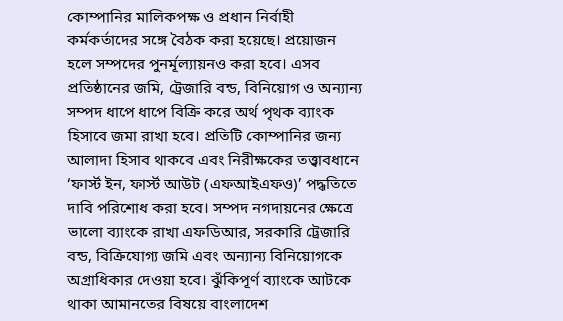কোম্পানির মালিকপক্ষ ও প্রধান নির্বাহী কর্মকর্তাদের সঙ্গে বৈঠক করা হয়েছে। প্রয়োজন হলে সম্পদের পুনর্মূল্যায়নও করা হবে। এসব প্রতিষ্ঠানের জমি, ট্রেজারি বন্ড, বিনিয়োগ ও অন্যান্য সম্পদ ধাপে ধাপে বিক্রি করে অর্থ পৃথক ব্যাংক হিসাবে জমা রাখা হবে। প্রতিটি কোম্পানির জন্য আলাদা হিসাব থাকবে এবং নিরীক্ষকের তত্ত্বাবধানে ‘ফার্স্ট ইন, ফার্স্ট আউট (এফআইএফও)’ পদ্ধতিতে দাবি পরিশোধ করা হবে। সম্পদ নগদায়নের ক্ষেত্রে ভালো ব্যাংকে রাখা এফডিআর, সরকারি ট্রেজারি বন্ড, বিক্রিযোগ্য জমি এবং অন্যান্য বিনিয়োগকে অগ্রাধিকার দেওয়া হবে। ঝুঁকিপূর্ণ ব্যাংকে আটকে থাকা আমানতের বিষয়ে বাংলাদেশ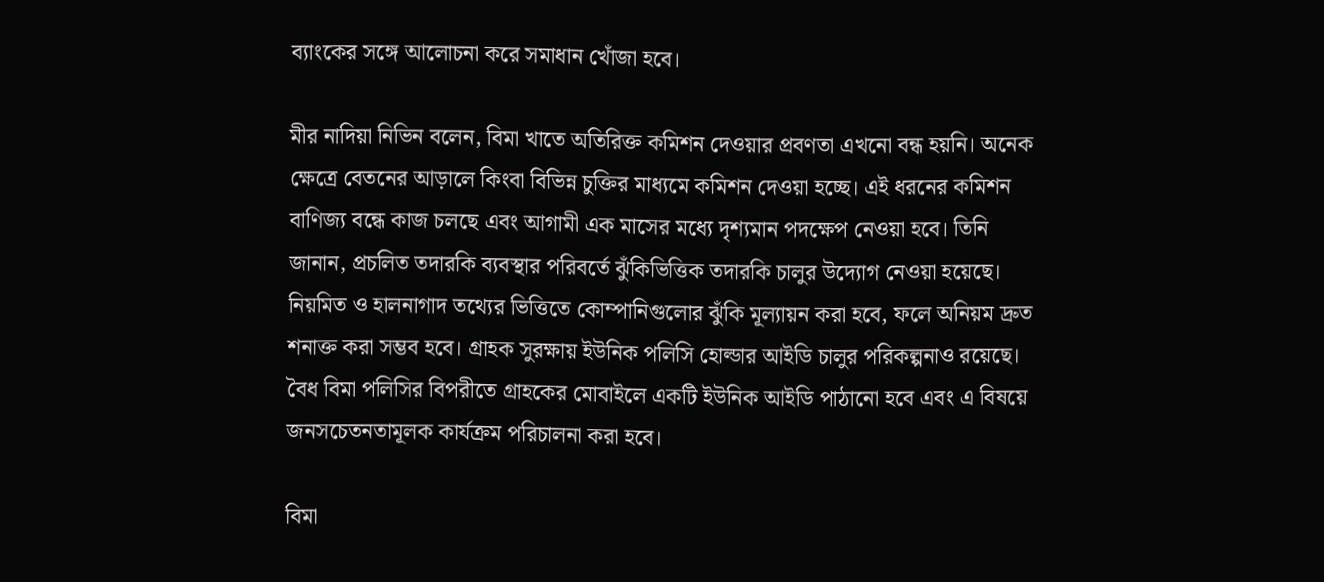ব্যাংকের সঙ্গে আলোচনা করে সমাধান খোঁজা হবে।

মীর নাদিয়া নিভিন বলেন, বিমা খাতে অতিরিক্ত কমিশন দেওয়ার প্রবণতা এখনো বন্ধ হয়নি। অনেক ক্ষেত্রে বেতনের আড়ালে কিংবা বিভিন্ন চুক্তির মাধ্যমে কমিশন দেওয়া হচ্ছে। এই ধরনের কমিশন বাণিজ্য বন্ধে কাজ চলছে এবং আগামী এক মাসের মধ্যে দৃশ্যমান পদক্ষেপ নেওয়া হবে। তিনি জানান, প্রচলিত তদারকি ব্যবস্থার পরিবর্তে ঝুঁকিভিত্তিক তদারকি চালুর উদ্যোগ নেওয়া হয়েছে। নিয়মিত ও হালনাগাদ তথ্যের ভিত্তিতে কোম্পানিগুলোর ঝুঁকি মূল্যায়ন করা হবে, ফলে অনিয়ম দ্রুত শনাক্ত করা সম্ভব হবে। গ্রাহক সুরক্ষায় ইউনিক পলিসি হোল্ডার আইডি চালুর পরিকল্পনাও রয়েছে। বৈধ বিমা পলিসির বিপরীতে গ্রাহকের মোবাইলে একটি ইউনিক আইডি পাঠানো হবে এবং এ বিষয়ে জনসচেতনতামূলক কার্যক্রম পরিচালনা করা হবে।

বিমা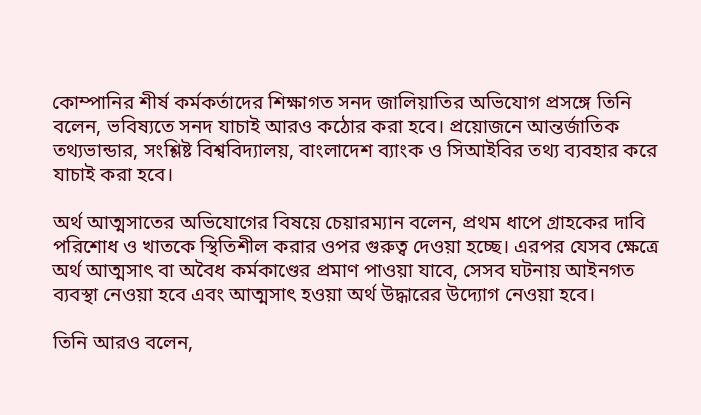কোম্পানির শীর্ষ কর্মকর্তাদের শিক্ষাগত সনদ জালিয়াতির অভিযোগ প্রসঙ্গে তিনি বলেন, ভবিষ্যতে সনদ যাচাই আরও কঠোর করা হবে। প্রয়োজনে আন্তর্জাতিক তথ্যভান্ডার, সংশ্লিষ্ট বিশ্ববিদ্যালয়, বাংলাদেশ ব্যাংক ও সিআইবির তথ্য ব্যবহার করে যাচাই করা হবে।

অর্থ আত্মসাতের অভিযোগের বিষয়ে চেয়ারম্যান বলেন, প্রথম ধাপে গ্রাহকের দাবি পরিশোধ ও খাতকে স্থিতিশীল করার ওপর গুরুত্ব দেওয়া হচ্ছে। এরপর যেসব ক্ষেত্রে অর্থ আত্মসাৎ বা অবৈধ কর্মকাণ্ডের প্রমাণ পাওয়া যাবে, সেসব ঘটনায় আইনগত ব্যবস্থা নেওয়া হবে এবং আত্মসাৎ হওয়া অর্থ উদ্ধারের উদ্যোগ নেওয়া হবে।

তিনি আরও বলেন,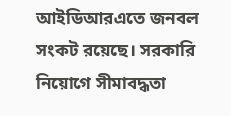আইডিআরএতে জনবল সংকট রয়েছে। সরকারি নিয়োগে সীমাবদ্ধতা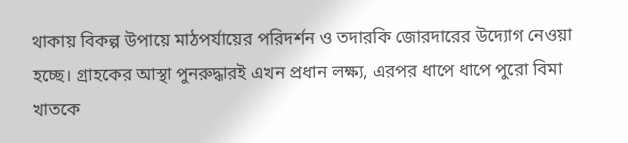থাকায় বিকল্প উপায়ে মাঠপর্যায়ের পরিদর্শন ও তদারকি জোরদারের উদ্যোগ নেওয়া হচ্ছে। গ্রাহকের আস্থা পুনরুদ্ধারই এখন প্রধান লক্ষ্য, এরপর ধাপে ধাপে পুরো বিমা খাতকে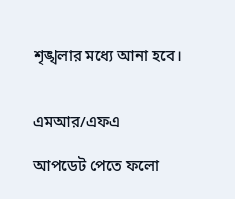শৃঙ্খলার মধ্যে আনা হবে।


এমআর/এফএ

আপডেট পেতে ফলো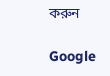করুন

Google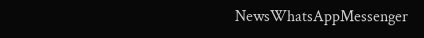NewsWhatsAppMessenger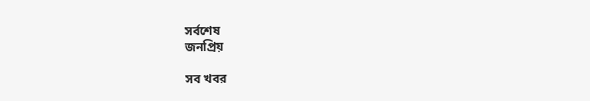সর্বশেষ
জনপ্রিয়

সব খবর